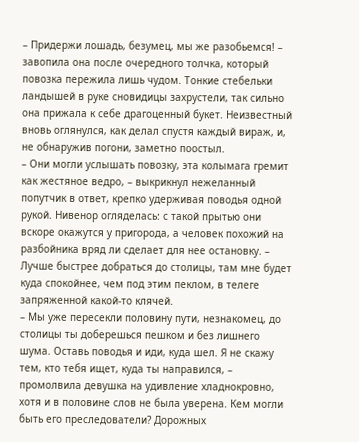– Придержи лошадь, безумец, мы же разобьемся! – завопила она после очередного толчка, который повозка пережила лишь чудом. Тонкие стебельки ландышей в руке сновидицы захрустели, так сильно она прижала к себе драгоценный букет. Неизвестный вновь оглянулся, как делал спустя каждый вираж, и, не обнаружив погони, заметно поостыл.
– Они могли услышать повозку, эта колымага гремит как жестяное ведро, – выкрикнул нежеланный попутчик в ответ, крепко удерживая поводья одной рукой. Нивенор огляделась: с такой прытью они вскоре окажутся у пригорода, а человек похожий на разбойника вряд ли сделает для нее остановку. – Лучше быстрее добраться до столицы, там мне будет куда спокойнее, чем под этим пеклом, в телеге запряженной какой-то клячей.
– Мы уже пересекли половину пути, незнакомец, до столицы ты доберешься пешком и без лишнего шума. Оставь поводья и иди, куда шел. Я не скажу тем, кто тебя ищет, куда ты направился, – промолвила девушка на удивление хладнокровно, хотя и в половине слов не была уверена. Кем могли быть его преследователи? Дорожных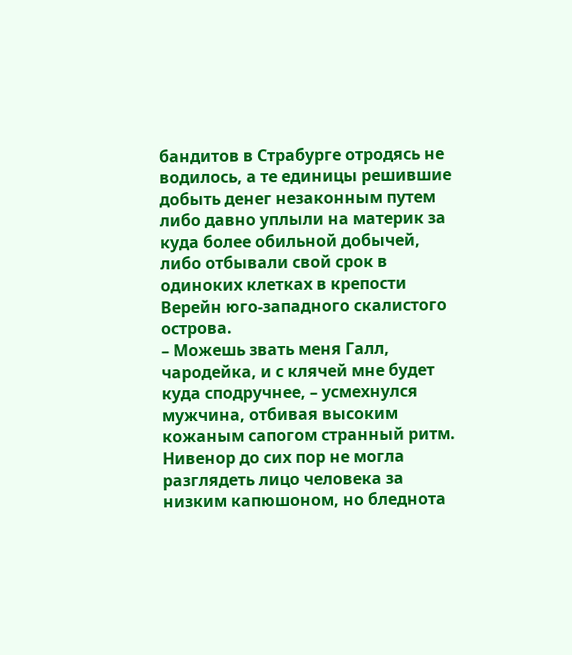бандитов в Страбурге отродясь не водилось, а те единицы решившие добыть денег незаконным путем либо давно уплыли на материк за куда более обильной добычей, либо отбывали свой срок в одиноких клетках в крепости Верейн юго-западного скалистого острова.
– Можешь звать меня Галл, чародейка, и с клячей мне будет куда сподручнее, – усмехнулся мужчина, отбивая высоким кожаным сапогом странный ритм. Нивенор до сих пор не могла разглядеть лицо человека за низким капюшоном, но бледнота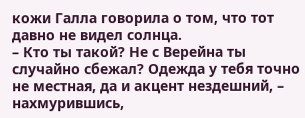кожи Галла говорила о том, что тот давно не видел солнца.
– Кто ты такой? Не с Верейна ты случайно сбежал? Одежда у тебя точно не местная, да и акцент нездешний, – нахмурившись,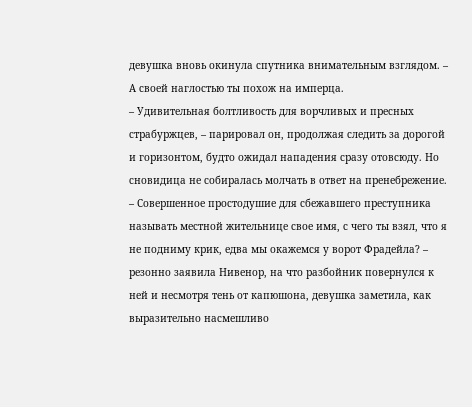девушка вновь окинула спутника внимательным взглядом. – А своей наглостью ты похож на имперца.
– Удивительная болтливость для ворчливых и пресных страбуржцев, – парировал он, продолжая следить за дорогой и горизонтом, будто ожидал нападения сразу отовсюду. Но сновидица не собиралась молчать в ответ на пренебрежение.
– Совершенное простодушие для сбежавшего преступника называть местной жительнице свое имя, с чего ты взял, что я не подниму крик, едва мы окажемся у ворот Фрадейла? – резонно заявила Нивенор, на что разбойник повернулся к ней и несмотря тень от капюшона, девушка заметила, как выразительно насмешливо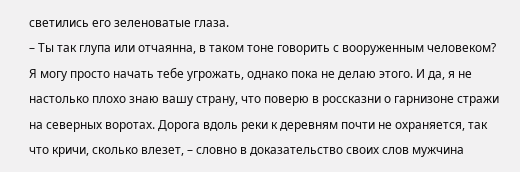светились его зеленоватые глаза.
– Ты так глупа или отчаянна, в таком тоне говорить с вооруженным человеком? Я могу просто начать тебе угрожать, однако пока не делаю этого. И да, я не настолько плохо знаю вашу страну, что поверю в россказни о гарнизоне стражи на северных воротах. Дорога вдоль реки к деревням почти не охраняется, так что кричи, сколько влезет, – словно в доказательство своих слов мужчина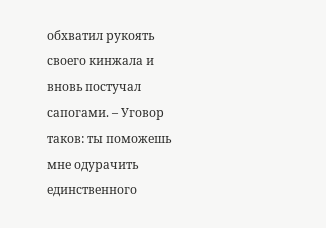обхватил рукоять своего кинжала и вновь постучал сапогами. – Уговор таков: ты поможешь мне одурачить единственного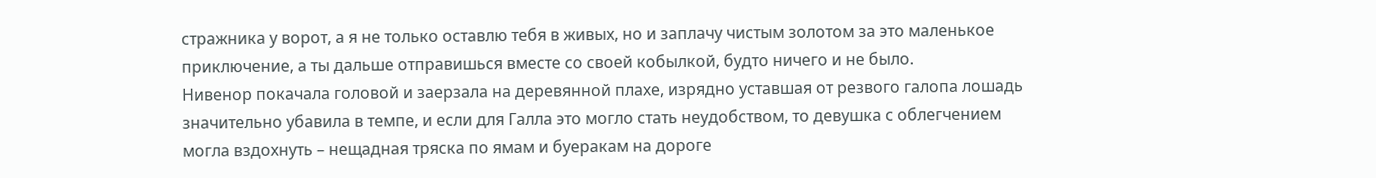стражника у ворот, а я не только оставлю тебя в живых, но и заплачу чистым золотом за это маленькое приключение, а ты дальше отправишься вместе со своей кобылкой, будто ничего и не было.
Нивенор покачала головой и заерзала на деревянной плахе, изрядно уставшая от резвого галопа лошадь значительно убавила в темпе, и если для Галла это могло стать неудобством, то девушка с облегчением могла вздохнуть – нещадная тряска по ямам и буеракам на дороге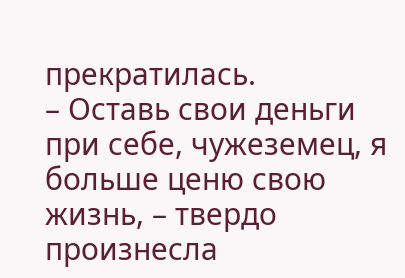прекратилась.
– Оставь свои деньги при себе, чужеземец, я больше ценю свою жизнь, – твердо произнесла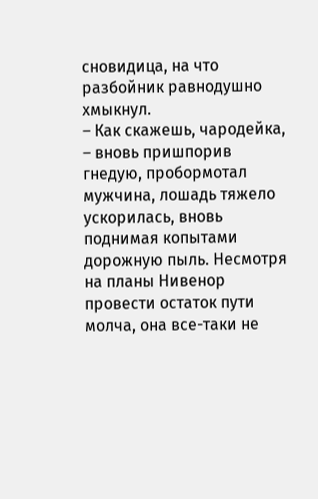сновидица, на что разбойник равнодушно хмыкнул.
– Как скажешь, чародейка, – вновь пришпорив гнедую, пробормотал мужчина, лошадь тяжело ускорилась, вновь поднимая копытами дорожную пыль. Несмотря на планы Нивенор провести остаток пути молча, она все-таки не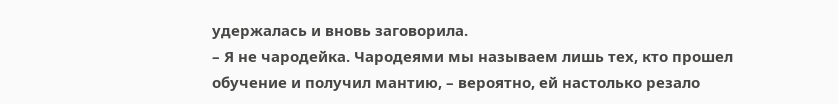удержалась и вновь заговорила.
– Я не чародейка. Чародеями мы называем лишь тех, кто прошел обучение и получил мантию, – вероятно, ей настолько резало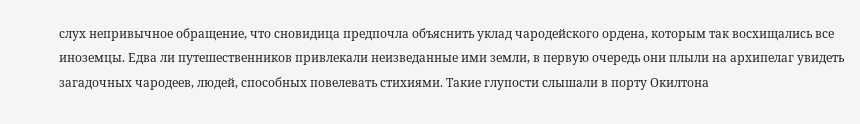слух непривычное обращение, что сновидица предпочла объяснить уклад чародейского ордена, которым так восхищались все иноземцы. Едва ли путешественников привлекали неизведанные ими земли, в первую очередь они плыли на архипелаг увидеть загадочных чародеев, людей, способных повелевать стихиями. Такие глупости слышали в порту Окилтона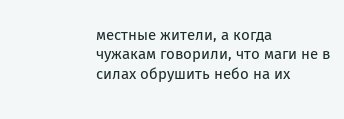местные жители, а когда чужакам говорили, что маги не в силах обрушить небо на их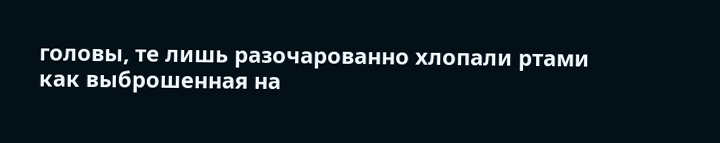головы, те лишь разочарованно хлопали ртами как выброшенная на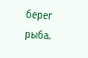берег рыба.